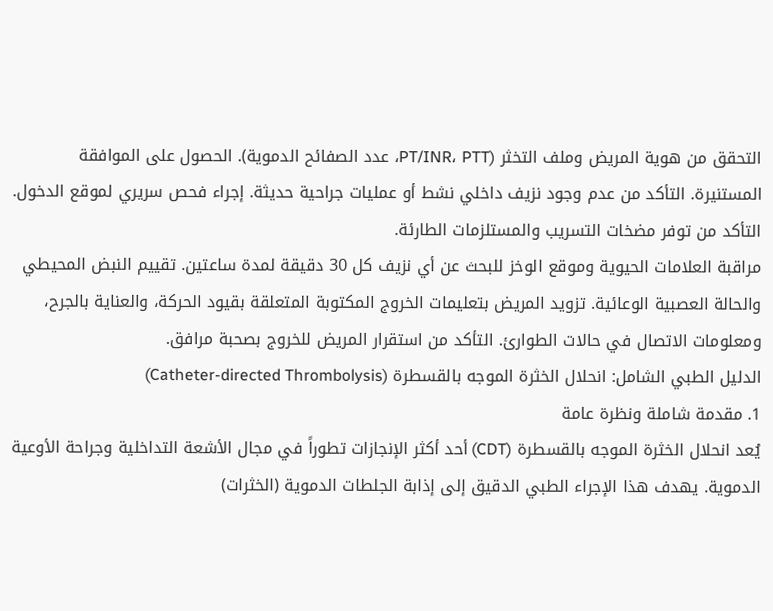التحقق من هوية المريض وملف التخثر (PT/INR، PTT، عدد الصفائح الدموية). الحصول على الموافقة المستنيرة. التأكد من عدم وجود نزيف داخلي نشط أو عمليات جراحية حديثة. إجراء فحص سريري لموقع الدخول. التأكد من توفر مضخات التسريب والمستلزمات الطارئة.
مراقبة العلامات الحيوية وموقع الوخز للبحث عن أي نزيف كل 30 دقيقة لمدة ساعتين. تقييم النبض المحيطي والحالة العصبية الوعائية. تزويد المريض بتعليمات الخروج المكتوبة المتعلقة بقيود الحركة، والعناية بالجرح، ومعلومات الاتصال في حالات الطوارئ. التأكد من استقرار المريض للخروج بصحبة مرافق.
الدليل الطبي الشامل: انحلال الخثرة الموجه بالقسطرة (Catheter-directed Thrombolysis)
1. مقدمة شاملة ونظرة عامة
يُعد انحلال الخثرة الموجه بالقسطرة (CDT) أحد أكثر الإنجازات تطوراً في مجال الأشعة التداخلية وجراحة الأوعية الدموية. يهدف هذا الإجراء الطبي الدقيق إلى إذابة الجلطات الدموية (الخثرات)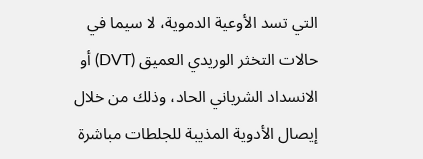التي تسد الأوعية الدموية، لا سيما في حالات التخثر الوريدي العميق (DVT) أو الانسداد الشرياني الحاد، وذلك من خلال إيصال الأدوية المذيبة للجلطات مباشرة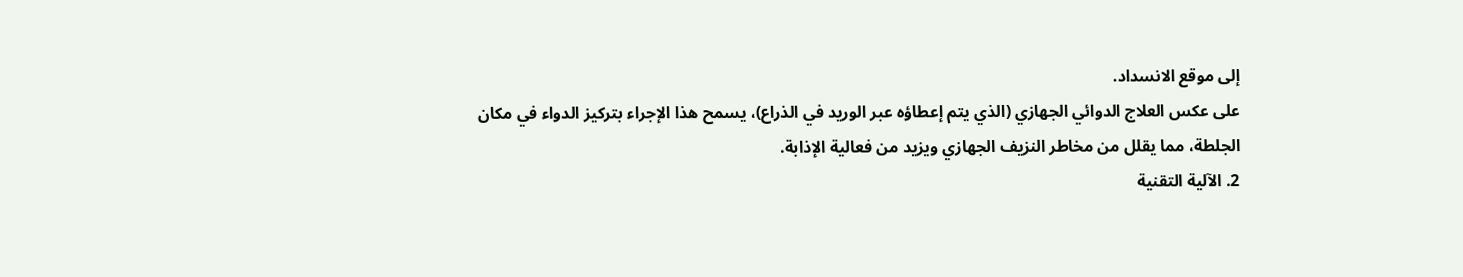إلى موقع الانسداد.
على عكس العلاج الدوائي الجهازي (الذي يتم إعطاؤه عبر الوريد في الذراع)، يسمح هذا الإجراء بتركيز الدواء في مكان الجلطة، مما يقلل من مخاطر النزيف الجهازي ويزيد من فعالية الإذابة.
2. الآلية التقنية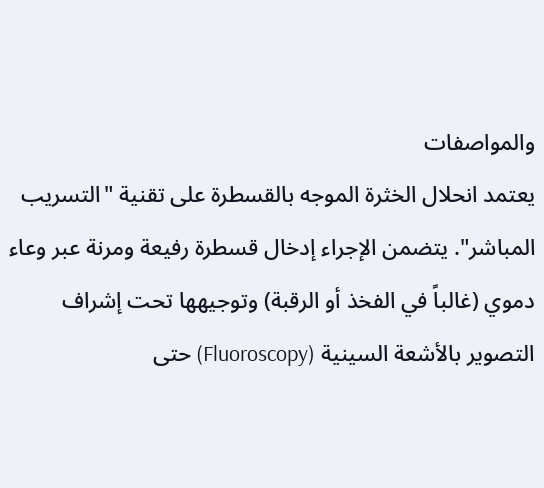والمواصفات
يعتمد انحلال الخثرة الموجه بالقسطرة على تقنية "التسريب المباشر". يتضمن الإجراء إدخال قسطرة رفيعة ومرنة عبر وعاء دموي (غالباً في الفخذ أو الرقبة) وتوجيهها تحت إشراف التصوير بالأشعة السينية (Fluoroscopy) حتى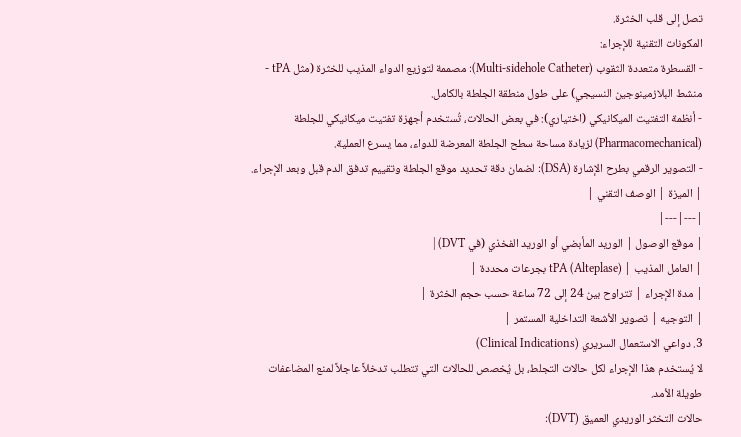تصل إلى قلب الخثرة.
المكونات التقنية للإجراء:
- القسطرة متعددة الثقوب (Multi-sidehole Catheter): مصممة لتوزيع الدواء المذيب للخثرة (مثل tPA - منشط البلازمينوجين النسيجي) على طول منطقة الجلطة بالكامل.
- أنظمة التفتيت الميكانيكي (اختياري): في بعض الحالات، تُستخدم أجهزة تفتيت ميكانيكي للجلطة (Pharmacomechanical) لزيادة مساحة سطح الجلطة المعرضة للدواء، مما يسرع العملية.
- التصوير الرقمي بطرح الإشارة (DSA): لضمان دقة تحديد موقع الجلطة وتقييم تدفق الدم قبل وبعد الإجراء.
| الميزة | الوصف التقني |
|---|---|
| موقع الوصول | الوريد المأبضي أو الوريد الفخذي (في DVT) |
| العامل المذيب | tPA (Alteplase) بجرعات محددة |
| مدة الإجراء | تتراوح بين 24 إلى 72 ساعة حسب حجم الخثرة |
| التوجيه | تصوير الأشعة التداخلية المستمر |
3. دواعي الاستعمال السريري (Clinical Indications)
لا يُستخدم هذا الإجراء لكل حالات التجلط، بل يُخصص للحالات التي تتطلب تدخلاً عاجلاً لمنع المضاعفات طويلة الأمد.
حالات التخثر الوريدي العميق (DVT):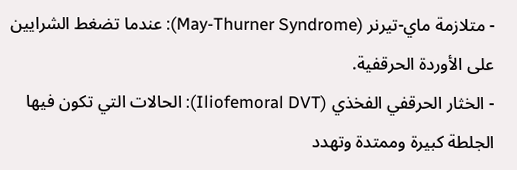- متلازمة ماي-تيرنر (May-Thurner Syndrome): عندما تضغط الشرايين على الأوردة الحرقفية.
- الخثار الحرقفي الفخذي (Iliofemoral DVT): الحالات التي تكون فيها الجلطة كبيرة وممتدة وتهدد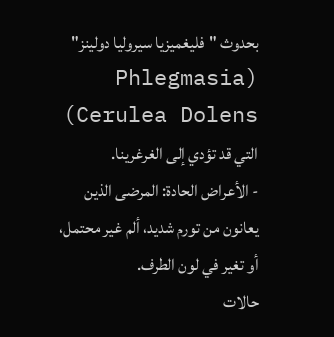بحدوث "فليغميزيا سيروليا دولينز" (Phlegmasia Cerulea Dolens) التي قد تؤدي إلى الغرغرينا.
- الأعراض الحادة: المرضى الذين يعانون من تورم شديد، ألم غير محتمل، أو تغير في لون الطرف.
حالات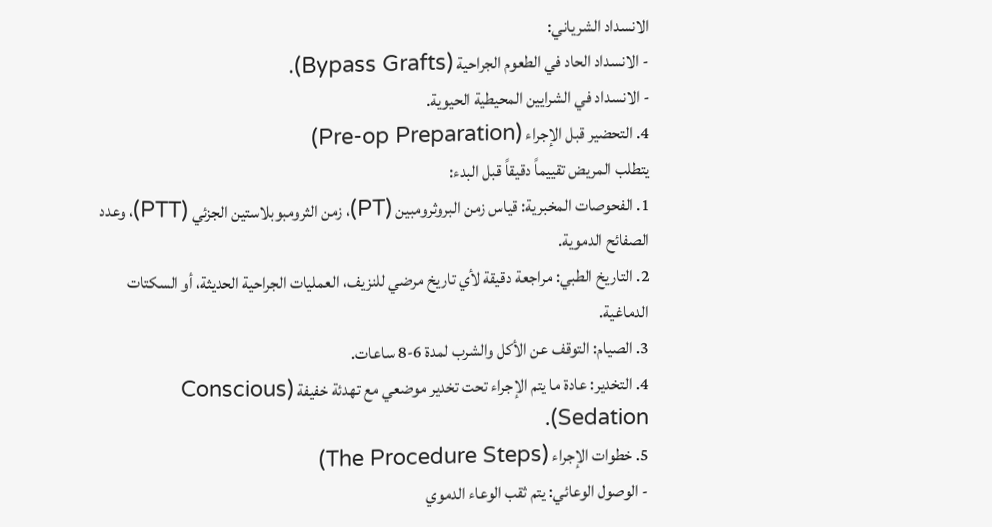الانسداد الشرياني:
- الانسداد الحاد في الطعوم الجراحية (Bypass Grafts).
- الانسداد في الشرايين المحيطية الحيوية.
4. التحضير قبل الإجراء (Pre-op Preparation)
يتطلب المريض تقييماً دقيقاً قبل البدء:
1. الفحوصات المخبرية: قياس زمن البروثرومبين (PT)، زمن الثرومبوبلاستين الجزئي (PTT)، وعدد الصفائح الدموية.
2. التاريخ الطبي: مراجعة دقيقة لأي تاريخ مرضي للنزيف، العمليات الجراحية الحديثة، أو السكتات الدماغية.
3. الصيام: التوقف عن الأكل والشرب لمدة 6-8 ساعات.
4. التخدير: عادة ما يتم الإجراء تحت تخدير موضعي مع تهدئة خفيفة (Conscious Sedation).
5. خطوات الإجراء (The Procedure Steps)
- الوصول الوعائي: يتم ثقب الوعاء الدموي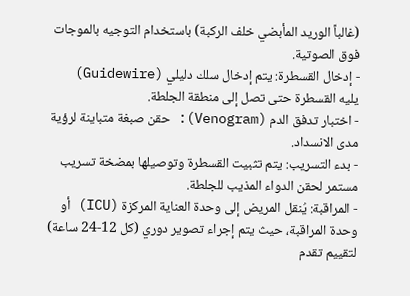(غالباً الوريد المأبضي خلف الركبة) باستخدام التوجيه بالموجات فوق الصوتية.
- إدخال القسطرة: يتم إدخال سلك دليلي (Guidewire) يليه القسطرة حتى تصل إلى منطقة الجلطة.
- اختبار تدفق الدم (Venogram): حقن صبغة متباينة لرؤية مدى الانسداد.
- بدء التسريب: يتم تثبيت القسطرة وتوصيلها بمضخة تسريب مستمر لحقن الدواء المذيب للجلطة.
- المراقبة: يُنقل المريض إلى وحدة العناية المركزة (ICU) أو وحدة المراقبة، حيث يتم إجراء تصوير دوري (كل 12-24 ساعة) لتقييم تقدم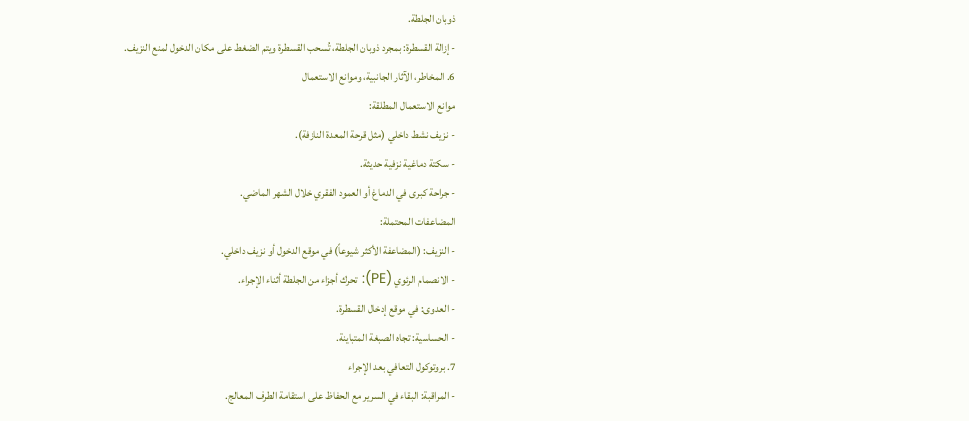ذوبان الجلطة.
- إزالة القسطرة: بمجرد ذوبان الجلطة، تُسحب القسطرة ويتم الضغط على مكان الدخول لمنع النزيف.
6. المخاطر، الآثار الجانبية، وموانع الاستعمال
موانع الاستعمال المطلقة:
- نزيف نشط داخلي (مثل قرحة المعدة النازفة).
- سكتة دماغية نزفية حديثة.
- جراحة كبرى في الدماغ أو العمود الفقري خلال الشهر الماضي.
المضاعفات المحتملة:
- النزيف: (المضاعفة الأكثر شيوعاً) في موقع الدخول أو نزيف داخلي.
- الانصمام الرئوي (PE): تحرك أجزاء من الجلطة أثناء الإجراء.
- العدوى: في موقع إدخال القسطرة.
- الحساسية: تجاه الصبغة المتباينة.
7. بروتوكول التعافي بعد الإجراء
- المراقبة: البقاء في السرير مع الحفاظ على استقامة الطرف المعالج.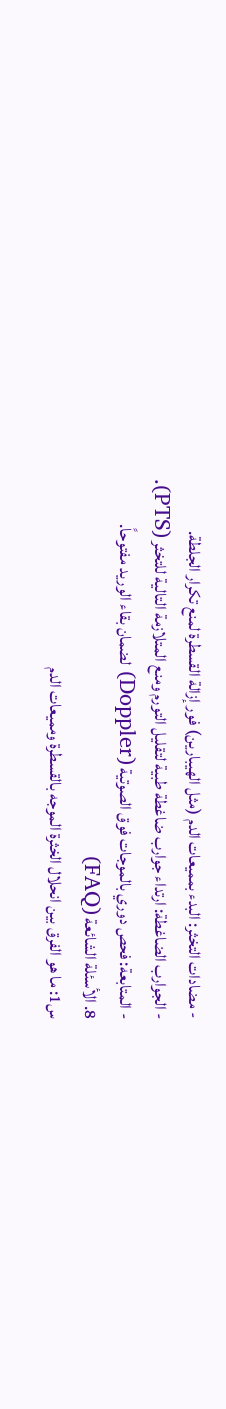- مضادات التخثر: البدء بمميعات الدم (مثل الهيبارين) فور إزالة القسطرة لمنع تكرار الجلطة.
- الجوارب الضاغطة: ارتداء جوارب ضاغطة طبية لتقليل التورم ومنع المتلازمة التالية للتخثر (PTS).
- المتابعة: فحص دوري بالموجات فوق الصوتية (Doppler) لضمان بقاء الوريد مفتوحاً.
8. الأسئلة الشائعة (FAQ)
س1: ما هو الفرق بين انحلال الخثرة الموجه بالقسطرة ومميعات الدم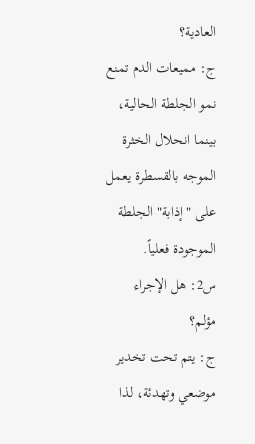العادية؟
ج: مميعات الدم تمنع نمو الجلطة الحالية، بينما انحلال الخثرة الموجه بالقسطرة يعمل على "إذابة" الجلطة الموجودة فعلياً.
س2: هل الإجراء مؤلم؟
ج: يتم تحت تخدير موضعي وتهدئة، لذا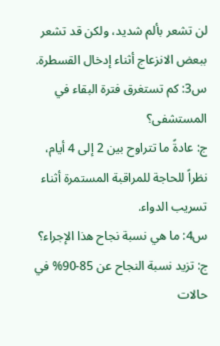لن تشعر بألم شديد، ولكن قد تشعر ببعض الانزعاج أثناء إدخال القسطرة.
س3: كم تستغرق فترة البقاء في المستشفى؟
ج: عادةً ما تتراوح بين 2 إلى 4 أيام، نظراً للحاجة للمراقبة المستمرة أثناء تسريب الدواء.
س4: ما هي نسبة نجاح هذا الإجراء؟
ج: تزيد نسبة النجاح عن 85-90% في حالات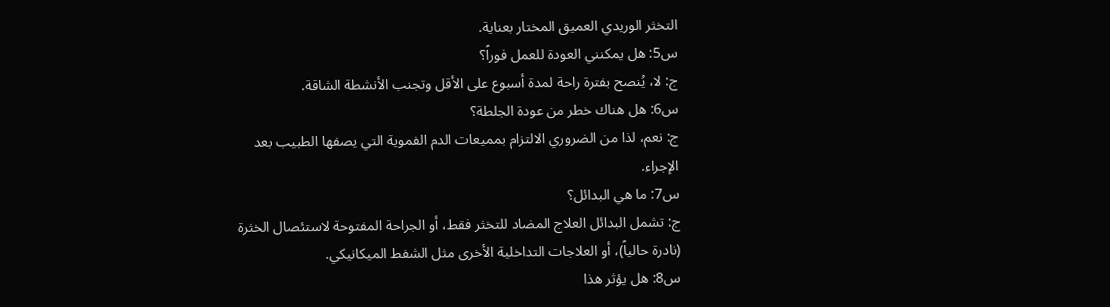التخثر الوريدي العميق المختار بعناية.
س5: هل يمكنني العودة للعمل فوراً؟
ج: لا، يُنصح بفترة راحة لمدة أسبوع على الأقل وتجنب الأنشطة الشاقة.
س6: هل هناك خطر من عودة الجلطة؟
ج: نعم، لذا من الضروري الالتزام بمميعات الدم الفموية التي يصفها الطبيب بعد الإجراء.
س7: ما هي البدائل؟
ج: تشمل البدائل العلاج المضاد للتخثر فقط، أو الجراحة المفتوحة لاستئصال الخثرة (نادرة حالياً)، أو العلاجات التداخلية الأخرى مثل الشفط الميكانيكي.
س8: هل يؤثر هذا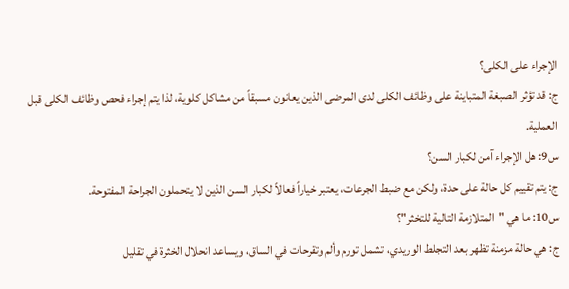الإجراء على الكلى؟
ج: قد تؤثر الصبغة المتباينة على وظائف الكلى لدى المرضى الذين يعانون مسبقاً من مشاكل كلوية، لذا يتم إجراء فحص وظائف الكلى قبل العملية.
س9: هل الإجراء آمن لكبار السن؟
ج: يتم تقييم كل حالة على حدة، ولكن مع ضبط الجرعات، يعتبر خياراً فعالاً لكبار السن الذين لا يتحملون الجراحة المفتوحة.
س10: ما هي "المتلازمة التالية للتخثر"؟
ج: هي حالة مزمنة تظهر بعد التجلط الوريدي، تشمل تورم وألم وتقرحات في الساق، ويساعد انحلال الخثرة في تقليل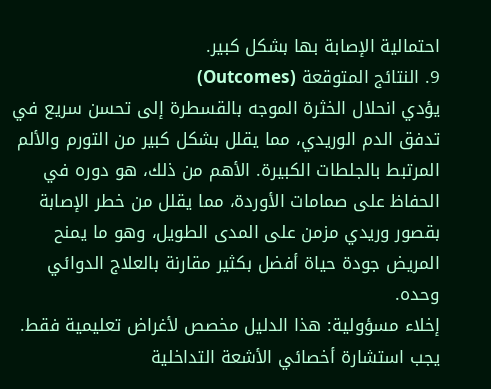احتمالية الإصابة بها بشكل كبير.
9. النتائج المتوقعة (Outcomes)
يؤدي انحلال الخثرة الموجه بالقسطرة إلى تحسن سريع في تدفق الدم الوريدي، مما يقلل بشكل كبير من التورم والألم المرتبط بالجلطات الكبيرة. الأهم من ذلك، هو دوره في الحفاظ على صمامات الأوردة، مما يقلل من خطر الإصابة بقصور وريدي مزمن على المدى الطويل، وهو ما يمنح المريض جودة حياة أفضل بكثير مقارنة بالعلاج الدوائي وحده.
إخلاء مسؤولية: هذا الدليل مخصص لأغراض تعليمية فقط. يجب استشارة أخصائي الأشعة التداخلية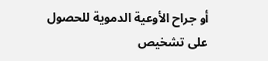أو جراح الأوعية الدموية للحصول على تشخيص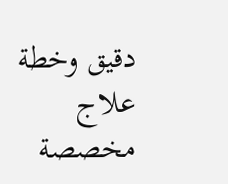دقيق وخطة علاج مخصصة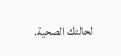لحالتك الصحية.